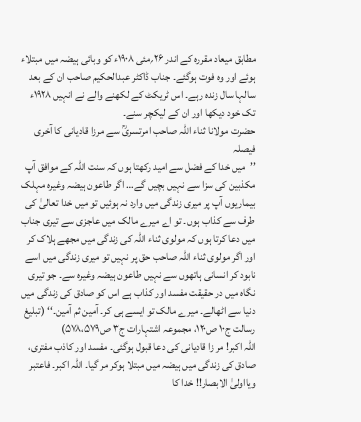مطابق میعاد مقررہ کے اندر ۲۶؍مئی ۱۹۰۸ء کو وبائی ہیضہ میں مبتلاء ہوئے اور وہ فوت ہوگئے۔ جناب ڈاکٹر عبدالحکیم صاحب ان کے بعد سالہا سال زندہ رہے۔ اس ٹریکٹ کے لکھنے والے نے انہیں ۱۹۲۸ء تک خود دیکھا اور ان کے لیکچر سنے۔
حضرت مولانا ثناء اللہ صاحب امرتسریؒ سے مرزا قادیانی کا آخری فیصلہ
’’میں خدا کے فضل سے امید رکھتا ہوں کہ سنت اللہ کے موافق آپ مکذبین کی سزا سے نہیں بچیں گے… اگر طاعون ہیضہ وغیرہ مہلک بیماریوں آپ پر میری زندگی میں وارد نہ ہوئیں تو میں خدا تعالیٰ کی طرف سے کذاب ہوں۔ تو اے میرے مالک میں عاجزی سے تیری جناب میں دعا کرتا ہوں کہ مولوی ثناء اللہ کی زندگی میں مجھے ہلاک کر اور اگر مولوی ثناء اللہ صاحب حق پر نہیں تو میری زندگی میں اسے نابود کر انسانی ہاتھوں سے نہیں طاعون ہیضہ وغیرہ سے۔ جو تیری نگاہ میں در حقیقت مفسد اور کذاب ہے اس کو صادق کی زندگی میں دنیا سے اٹھالے۔ میرے مالک تو ایسے ہی کر۔ آمین ثم آمین۔‘‘ (تبلیغ رسالت ج۱۰ ص۱۲۰، مجموعہ اشتہارات ج۳ ص۵۷۸،۵۷۹)
اللہ اکبر! مر زا قادیانی کی دعا قبول ہوگئی۔ مفسد اور کاذب مفتری، صادق کی زندگی میں ہیضہ میں مبتلا ہوکر مر گیا۔ اللہ اکبر۔ فاعتبر ویااولیٰ الابصار!! خدا کا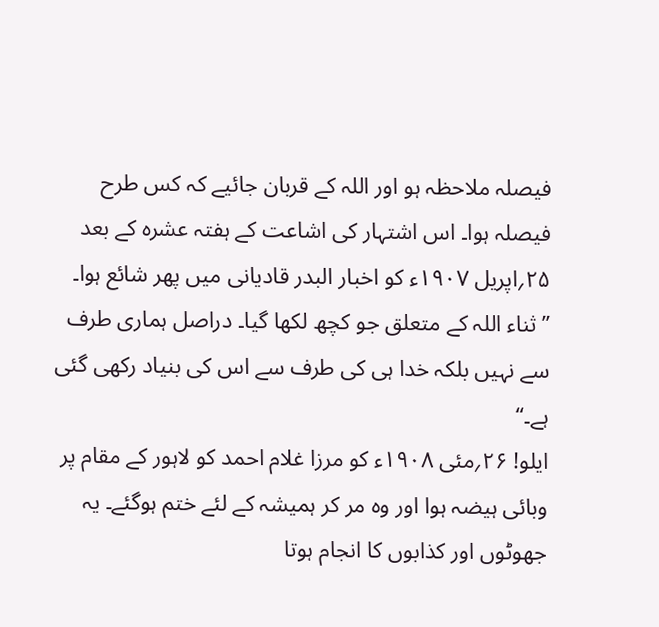فیصلہ ملاحظہ ہو اور اللہ کے قربان جائیے کہ کس طرح فیصلہ ہوا۔ اس اشتہار کی اشاعت کے ہفتہ عشرہ کے بعد ۲۵؍اپریل ۱۹۰۷ء کو اخبار البدر قادیانی میں پھر شائع ہوا۔ ’’ثناء اللہ کے متعلق جو کچھ لکھا گیا۔ دراصل ہماری طرف سے نہیں بلکہ خدا ہی کی طرف سے اس کی بنیاد رکھی گئی ہے۔‘‘
ایلو! ۲۶؍مئی ۱۹۰۸ء کو مرزا غلام احمد کو لاہور کے مقام پر وبائی ہیضہ ہوا اور وہ مر کر ہمیشہ کے لئے ختم ہوگئے۔ یہ جھوٹوں اور کذابوں کا انجام ہوتا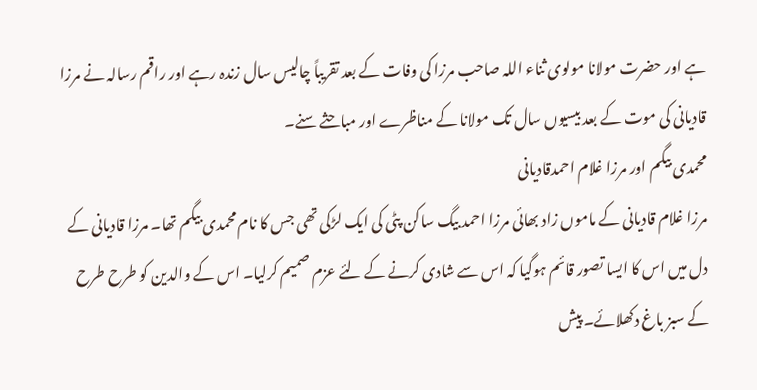ہے اور حضرت مولانا مولوی ثناء اللہ صاحب مرزا کی وفات کے بعد تقریباً چالیس سال زندہ رہے اور راقم رسالہ نے مرزا قادیانی کی موت کے بعد بیسیوں سال تک مولانا کے مناظرے اور مباحثے سنے۔
محمدی بیگم اور مرزا غلام احمدقادیانی
مرزا غلام قادیانی کے ماموں زاد بھائی مرزا احمد بیگ ساکن پٹی کی ایک لڑکی تھی جس کا نام محمدی بیگم تھا۔ مرزا قادیانی کے دل میں اس کا ایسا تصور قائم ہوگیا کہ اس سے شادی کرنے کے لئے عزم صمیم کرلیا۔ اس کے والدین کو طرح طرح کے سبز باغ دکھلائے۔ پیش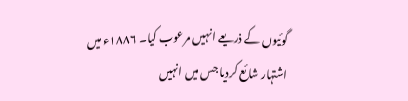گوئیوں کے ذریعے انہیں مرعوب کیا۔ ۱۸۸۶ء میں اشتہار شائع کردیا جس میں انہیں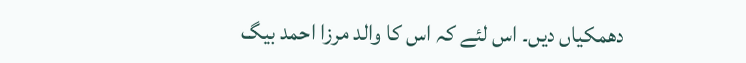دھمکیاں دیں۔ اس لئے کہ اس کا والد مرزا احمد بیگ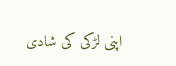اپنی لڑکی کی شادی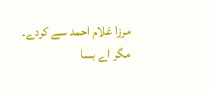مرزا غلام احمد سے کردے۔ مگر اے بسا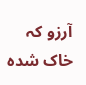آرزو کہ خاک شدہ